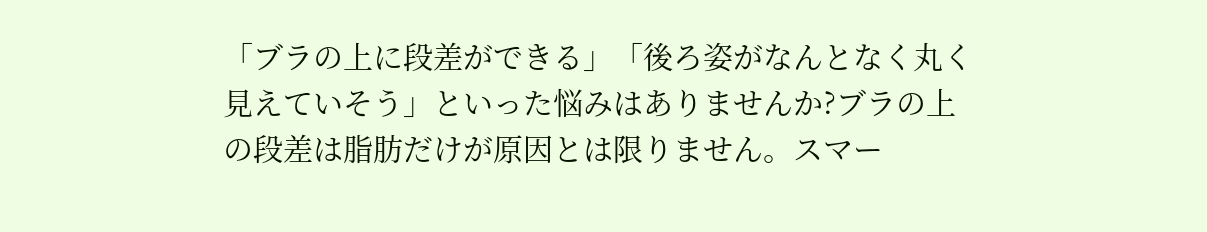「ブラの上に段差ができる」「後ろ姿がなんとなく丸く見えていそう」といった悩みはありませんか?ブラの上の段差は脂肪だけが原因とは限りません。スマー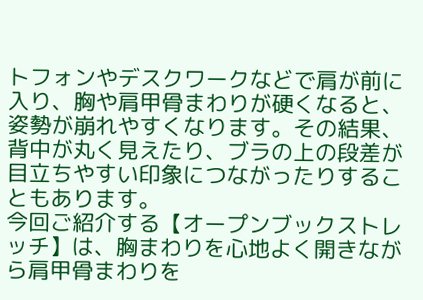トフォンやデスクワークなどで肩が前に入り、胸や肩甲骨まわりが硬くなると、姿勢が崩れやすくなります。その結果、背中が丸く見えたり、ブラの上の段差が目立ちやすい印象につながったりすることもあります。
今回ご紹介する【オープンブックストレッチ】は、胸まわりを心地よく開きながら肩甲骨まわりを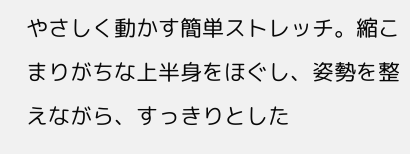やさしく動かす簡単ストレッチ。縮こまりがちな上半身をほぐし、姿勢を整えながら、すっきりとした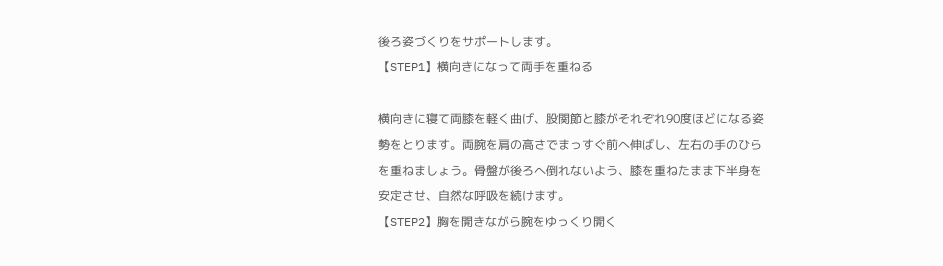後ろ姿づくりをサポートします。
【STEP1】横向きになって両手を重ねる

横向きに寝て両膝を軽く曲げ、股関節と膝がそれぞれ90度ほどになる姿勢をとります。両腕を肩の高さでまっすぐ前へ伸ばし、左右の手のひらを重ねましょう。骨盤が後ろへ倒れないよう、膝を重ねたまま下半身を安定させ、自然な呼吸を続けます。
【STEP2】胸を開きながら腕をゆっくり開く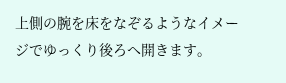上側の腕を床をなぞるようなイメージでゆっくり後ろへ開きます。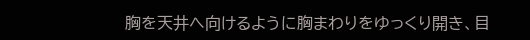胸を天井へ向けるように胸まわりをゆっくり開き、目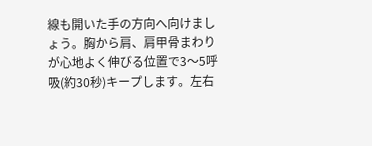線も開いた手の方向へ向けましょう。胸から肩、肩甲骨まわりが心地よく伸びる位置で3〜5呼吸(約30秒)キープします。左右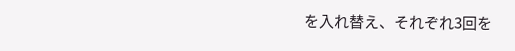を入れ替え、それぞれ3回を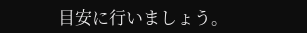目安に行いましょう。